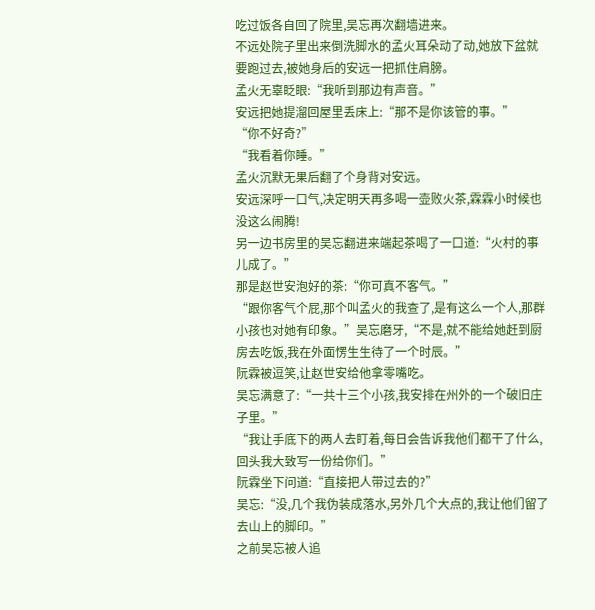吃过饭各自回了院里,吴忘再次翻墙进来。
不远处院子里出来倒洗脚水的孟火耳朵动了动,她放下盆就要跑过去,被她身后的安远一把抓住肩膀。
孟火无辜眨眼:“我听到那边有声音。”
安远把她提溜回屋里丢床上:“那不是你该管的事。”
“你不好奇?”
“我看着你睡。”
孟火沉默无果后翻了个身背对安远。
安远深呼一口气,决定明天再多喝一壶败火茶,霖霖小时候也没这么闹腾!
另一边书房里的吴忘翻进来端起茶喝了一口道:“火村的事儿成了。”
那是赵世安泡好的茶:“你可真不客气。”
“跟你客气个屁,那个叫孟火的我查了,是有这么一个人,那群小孩也对她有印象。”吴忘磨牙,“不是,就不能给她赶到厨房去吃饭,我在外面愣生生待了一个时辰。”
阮霖被逗笑,让赵世安给他拿零嘴吃。
吴忘满意了:“一共十三个小孩,我安排在州外的一个破旧庄子里。”
“我让手底下的两人去盯着,每日会告诉我他们都干了什么,回头我大致写一份给你们。”
阮霖坐下问道:“直接把人带过去的?”
吴忘:“没,几个我伪装成落水,另外几个大点的,我让他们留了去山上的脚印。”
之前吴忘被人追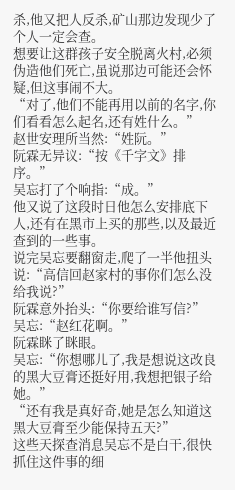杀,他又把人反杀,矿山那边发现少了个人一定会查。
想要让这群孩子安全脱离火村,必须伪造他们死亡,虽说那边可能还会怀疑,但这事闹不大。
“对了,他们不能再用以前的名字,你们看看怎么起名,还有姓什么。”
赵世安理所当然:“姓阮。”
阮霖无异议:“按《千字文》排序。”
吴忘打了个响指:“成。”
他又说了这段时日他怎么安排底下人,还有在黑市上买的那些,以及最近查到的一些事。
说完吴忘要翻窗走,爬了一半他扭头说:“高信回赵家村的事你们怎么没给我说?”
阮霖意外抬头:“你要给谁写信?”
吴忘:“赵红花啊。”
阮霖眯了眯眼。
吴忘:“你想哪儿了,我是想说这改良的黑大豆膏还挺好用,我想把银子给她。”
“还有我是真好奇,她是怎么知道这黑大豆膏至少能保持五天?”
这些天探查消息吴忘不是白干,很快抓住这件事的细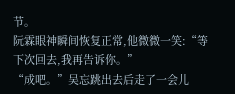节。
阮霖眼神瞬间恢复正常,他微微一笑:“等下次回去,我再告诉你。”
“成吧。”吴忘跳出去后走了一会儿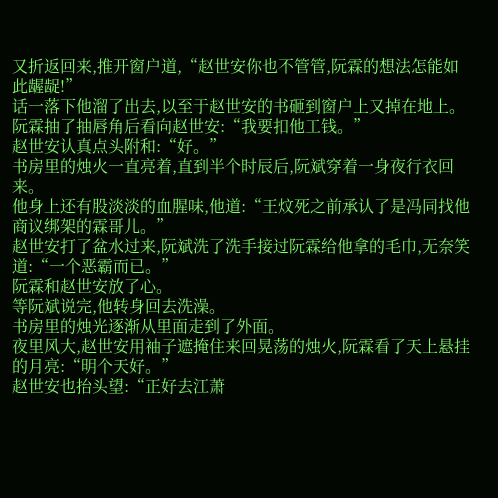又折返回来,推开窗户道,“赵世安你也不管管,阮霖的想法怎能如此龌龊!”
话一落下他溜了出去,以至于赵世安的书砸到窗户上又掉在地上。
阮霖抽了抽唇角后看向赵世安:“我要扣他工钱。”
赵世安认真点头附和:“好。”
书房里的烛火一直亮着,直到半个时辰后,阮斌穿着一身夜行衣回来。
他身上还有股淡淡的血腥味,他道:“王炆死之前承认了是冯同找他商议绑架的霖哥儿。”
赵世安打了盆水过来,阮斌洗了洗手接过阮霖给他拿的毛巾,无奈笑道:“一个恶霸而已。”
阮霖和赵世安放了心。
等阮斌说完,他转身回去洗澡。
书房里的烛光逐渐从里面走到了外面。
夜里风大,赵世安用袖子遮掩住来回晃荡的烛火,阮霖看了天上悬挂的月亮:“明个天好。”
赵世安也抬头望:“正好去江萧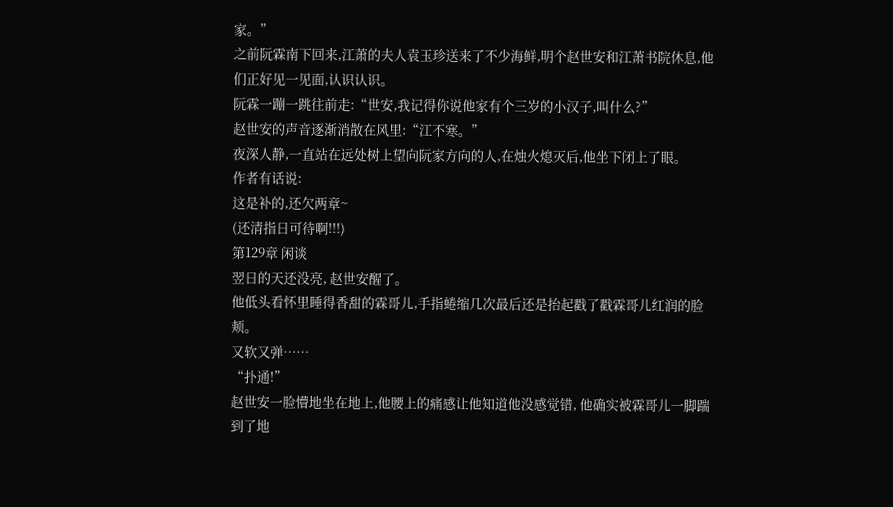家。”
之前阮霖南下回来,江萧的夫人袁玉珍送来了不少海鲜,明个赵世安和江萧书院休息,他们正好见一见面,认识认识。
阮霖一蹦一跳往前走:“世安,我记得你说他家有个三岁的小汉子,叫什么?”
赵世安的声音逐渐消散在风里:“江不寒。”
夜深人静,一直站在远处树上望向阮家方向的人,在烛火熄灭后,他坐下闭上了眼。
作者有话说:
这是补的,还欠两章~
(还清指日可待啊!!!)
第129章 闲谈
翌日的天还没亮, 赵世安醒了。
他低头看怀里睡得香甜的霖哥儿,手指蜷缩几次最后还是抬起戳了戳霖哥儿红润的脸颊。
又软又弹……
“扑通!”
赵世安一脸懵地坐在地上,他腰上的痛感让他知道他没感觉错, 他确实被霖哥儿一脚踹到了地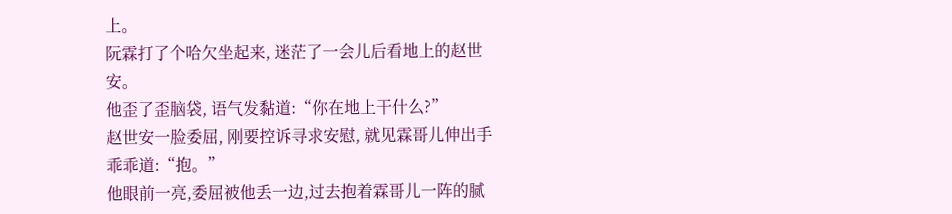上。
阮霖打了个哈欠坐起来, 迷茫了一会儿后看地上的赵世安。
他歪了歪脑袋, 语气发黏道:“你在地上干什么?”
赵世安一脸委屈, 刚要控诉寻求安慰, 就见霖哥儿伸出手乖乖道:“抱。”
他眼前一亮,委屈被他丢一边,过去抱着霖哥儿一阵的腻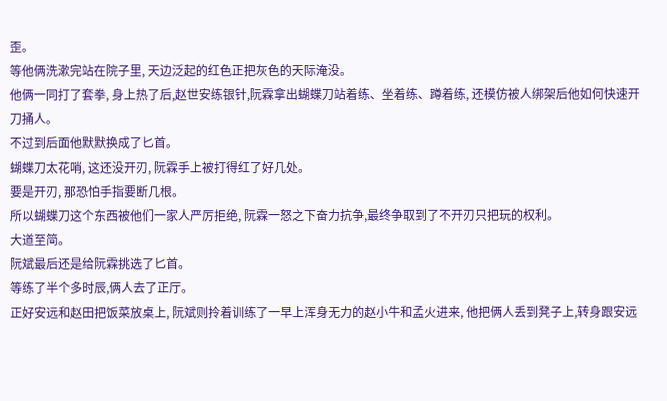歪。
等他俩洗漱完站在院子里, 天边泛起的红色正把灰色的天际淹没。
他俩一同打了套拳, 身上热了后,赵世安练银针,阮霖拿出蝴蝶刀站着练、坐着练、蹲着练, 还模仿被人绑架后他如何快速开刀捅人。
不过到后面他默默换成了匕首。
蝴蝶刀太花哨, 这还没开刃, 阮霖手上被打得红了好几处。
要是开刃, 那恐怕手指要断几根。
所以蝴蝶刀这个东西被他们一家人严厉拒绝, 阮霖一怒之下奋力抗争,最终争取到了不开刃只把玩的权利。
大道至简。
阮斌最后还是给阮霖挑选了匕首。
等练了半个多时辰,俩人去了正厅。
正好安远和赵田把饭菜放桌上, 阮斌则拎着训练了一早上浑身无力的赵小牛和孟火进来, 他把俩人丢到凳子上,转身跟安远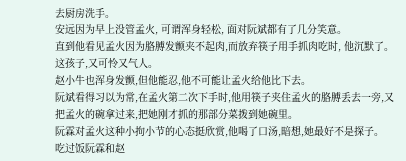去厨房洗手。
安远因为早上没管孟火, 可谓浑身轻松, 面对阮斌都有了几分笑意。
直到他看见孟火因为胳膊发颤夹不起肉,而放弃筷子用手抓肉吃时, 他沉默了。
这孩子,又可怜又气人。
赵小牛也浑身发颤,但他能忍,他不可能让孟火给他比下去。
阮斌看得习以为常,在孟火第二次下手时,他用筷子夹住孟火的胳膊丢去一旁,又把孟火的碗拿过来,把她刚才抓的那部分菜拨到她碗里。
阮霖对孟火这种小拘小节的心态挺欣赏,他喝了口汤,暗想,她最好不是探子。
吃过饭阮霖和赵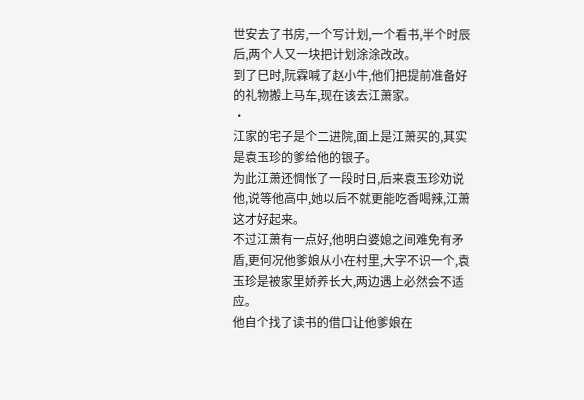世安去了书房,一个写计划,一个看书,半个时辰后,两个人又一块把计划涂涂改改。
到了巳时,阮霖喊了赵小牛,他们把提前准备好的礼物搬上马车,现在该去江萧家。
·
江家的宅子是个二进院,面上是江萧买的,其实是袁玉珍的爹给他的银子。
为此江萧还惆怅了一段时日,后来袁玉珍劝说他,说等他高中,她以后不就更能吃香喝辣,江萧这才好起来。
不过江萧有一点好,他明白婆媳之间难免有矛盾,更何况他爹娘从小在村里,大字不识一个,袁玉珍是被家里娇养长大,两边遇上必然会不适应。
他自个找了读书的借口让他爹娘在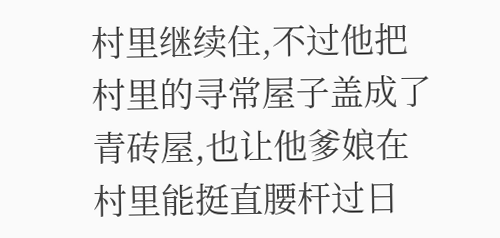村里继续住,不过他把村里的寻常屋子盖成了青砖屋,也让他爹娘在村里能挺直腰杆过日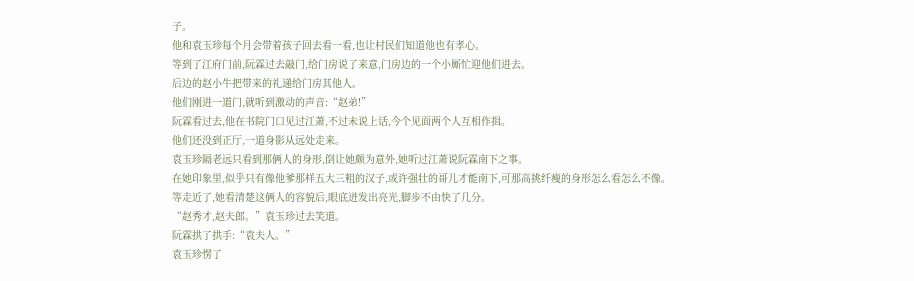子。
他和袁玉珍每个月会带着孩子回去看一看,也让村民们知道他也有孝心。
等到了江府门前,阮霖过去敲门,给门房说了来意,门房边的一个小厮忙迎他们进去。
后边的赵小牛把带来的礼递给门房其他人。
他们刚进一道门,就听到激动的声音:“赵弟!”
阮霖看过去,他在书院门口见过江萧,不过未说上话,今个见面两个人互相作揖。
他们还没到正厅,一道身影从远处走来。
袁玉珍隔老远只看到那俩人的身形,倒让她颇为意外,她听过江萧说阮霖南下之事。
在她印象里,似乎只有像他爹那样五大三粗的汉子,或许强壮的哥儿才能南下,可那高挑纤瘦的身形怎么看怎么不像。
等走近了,她看清楚这俩人的容貌后,眼底迸发出亮光,脚步不由快了几分。
“赵秀才,赵夫郎。”袁玉珍过去笑道。
阮霖拱了拱手:“袁夫人。”
袁玉珍愣了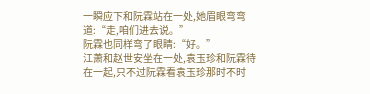一瞬应下和阮霖站在一处,她眉眼弯弯道:“走,咱们进去说。”
阮霖也同样弯了眼睛:“好。”
江萧和赵世安坐在一处,袁玉珍和阮霖待在一起,只不过阮霖看袁玉珍那时不时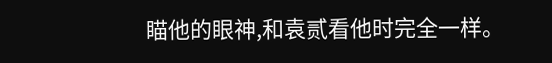瞄他的眼神,和袁贰看他时完全一样。